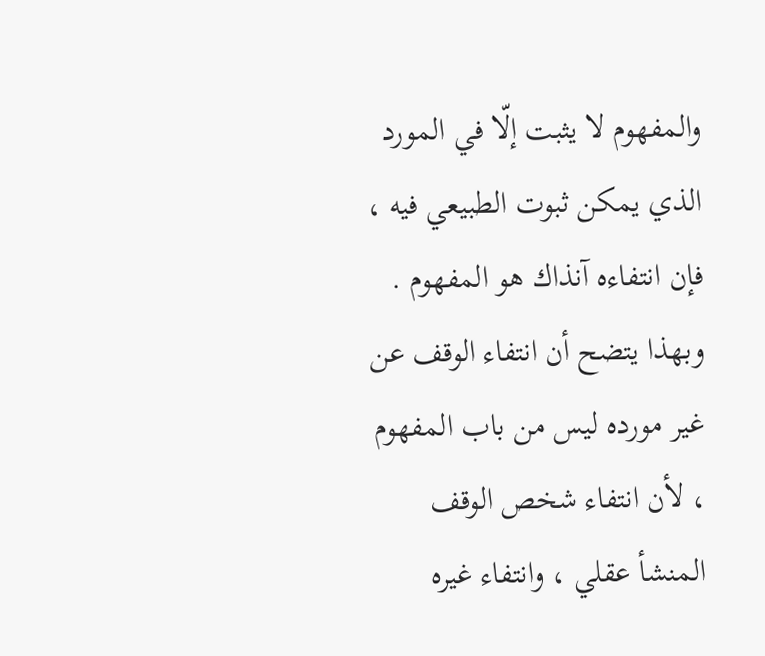والمفهوم لا يثبت إلّا في المورد الذي يمكن ثبوت الطبيعي فيه ، فإن انتفاءه آنذاك هو المفهوم .
وبهذا يتضح أن انتفاء الوقف عن غير مورده ليس من باب المفهوم ، لأن انتفاء شخص الوقف المنشأ عقلي ، وانتفاء غيره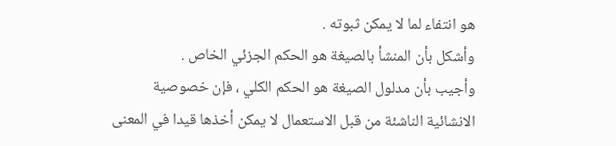هو انتفاء لما لا يمكن ثبوته .
وأشكل بأن المنشأ بالصيغة هو الحكم الجزئي الخاص .
وأجيب بأن مدلول الصيغة هو الحكم الكلي ، فإن خصوصية الانشائية الناشئة من قبل الاستعمال لا يمكن أخذها قيدا في المعنى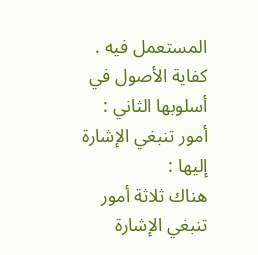المستعمل فيه .
كفاية الأصول في أسلوبها الثاني :
أمور تنبغي الإشارة إليها :
هناك ثلاثة أمور تنبغي الإشارة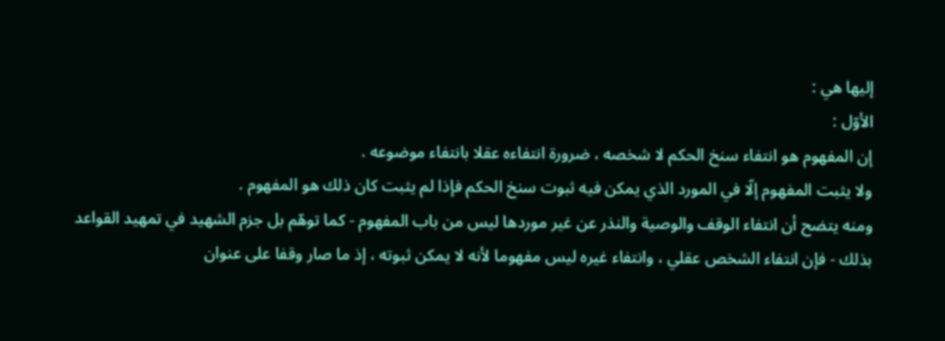إليها هي :
الأوّل :
إن المفهوم هو انتفاء سنخ الحكم لا شخصه ، ضرورة انتفاءه عقلا بانتفاء موضوعه .
ولا يثبت المفهوم إلّا في المورد الذي يمكن فيه ثبوت سنخ الحكم فإذا لم يثبت كان ذلك هو المفهوم .
ومنه يتضح أن انتفاء الوقف والوصية والنذر عن غير موردها ليس من باب المفهوم - كما توهّم بل جزم الشهيد في تمهيد القواعد بذلك - فإن انتفاء الشخص عقلي ، وانتفاء غيره ليس مفهوما لأنه لا يمكن ثبوته ، إذ ما صار وقفا على عنوان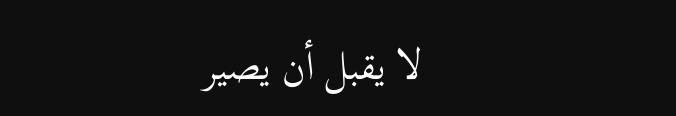لا يقبل أن يصير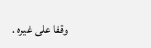وقفا على غيره .